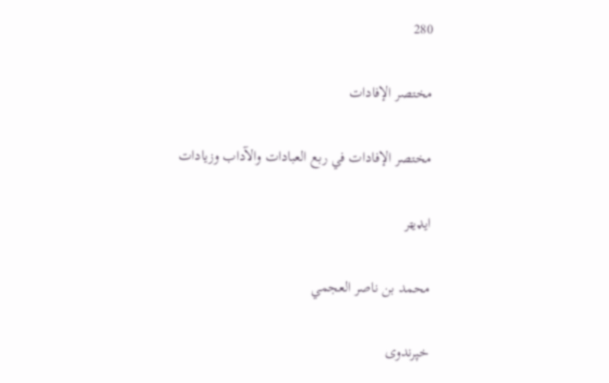280

مختصر الإفادات

مختصر الإفادات في ربع العبادات والآداب وزيادات

ایډیټر

محمد بن ناصر العجمي

خپرندوی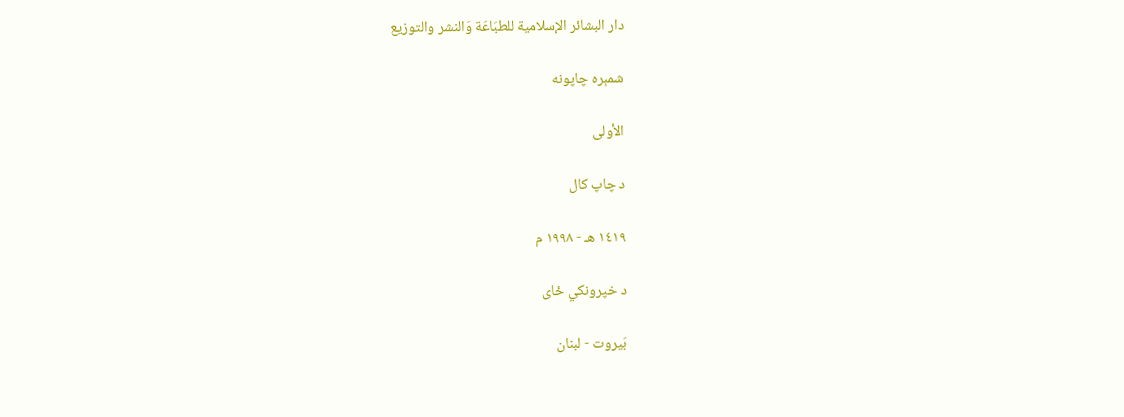دار البشائر الإسلامية للطبَاعَة وَالنشر والتوزيع

شمېره چاپونه

الأولى

د چاپ کال

١٤١٩ هـ - ١٩٩٨ م

د خپرونکي ځای

بَيروت - لبنان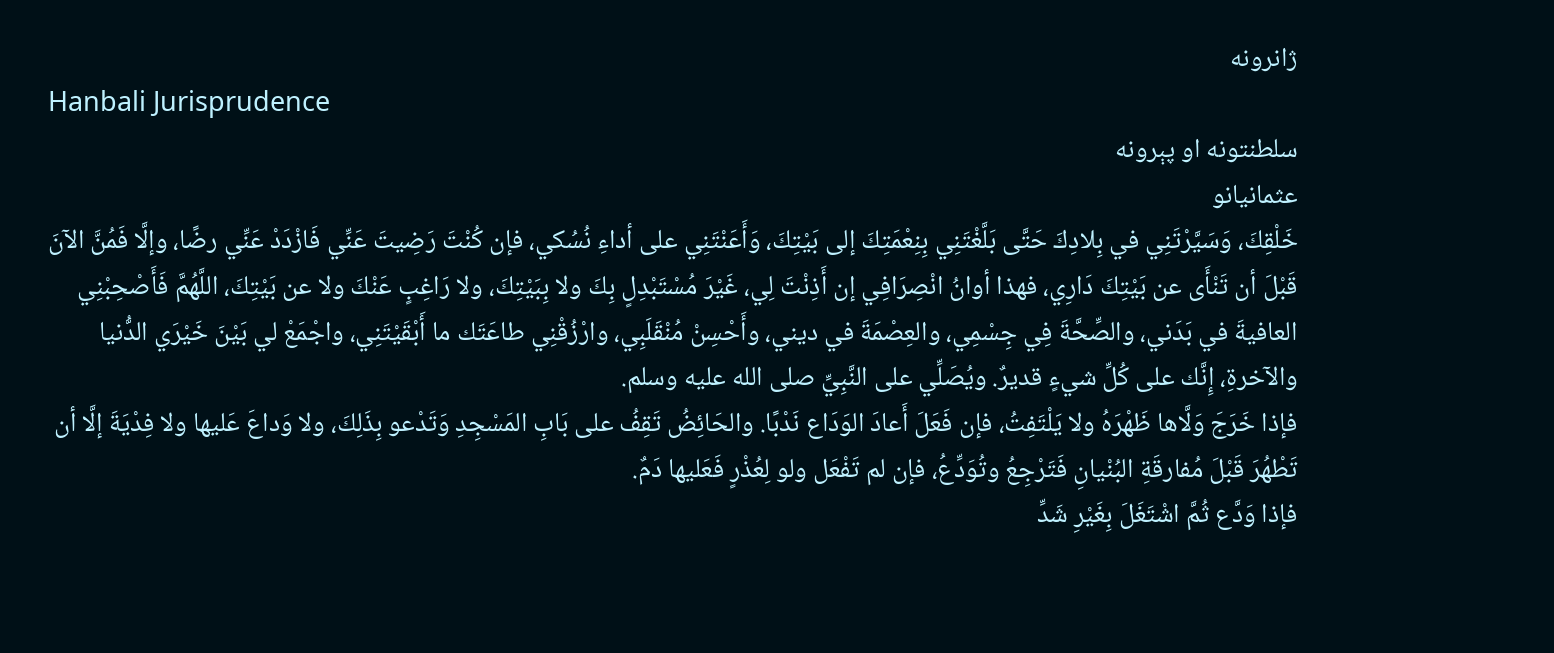ژانرونه
Hanbali Jurisprudence
سلطنتونه او پېرونه
عثمانيانو
خَلْقِكَ، وَسَيَّرْتَنِي في بِلادِكَ حَتَّى بَلَّغْتَنِي بِنِعْمَتِكَ إلى بَيْتِكَ، وَأَعَنْتَنِي على أداءِ نُسُكي، فإن كُنْتَ رَضِيتَ عَنِّي فَازْدَدْ عَنِّي رضًا، وإلَّا فَمُنَّ الآنَ قَبْلَ أن تَنْأَى عن بَيْتِكَ دَارِي، فهذا أوانُ انْصِرَافِي إن أَذِنْتَ لِي، غَيْرَ مُسْتَبْدِلٍ بِكَ ولا بِبَيْتِكَ، ولا رَاغِبٍ عَنْكَ ولا عن بَيْتِكَ، اللَّهُمَّ فَأَصْحِبْنِي العافيةَ في بَدَني، والصِّحَّةَ فِي جِسْمِي، والعِصْمَةَ في ديني، وأَحْسِنْ مُنْقَلَبِي، وارْزُقْنِي طاعَتَك ما أَبْقَيْتَنِي، واجْمَعْ لي بَيْنَ خَيْرَي الدُّنيا والآخرةِ، إِنَّك على كُلِّ شيءٍ قديرٌ. ويُصَلِّي على النَّبِيِّ صلى الله عليه وسلم.
فإذا خَرَجَ وَلَّاها ظَهْرَهُ ولا يَلْتَفِتُ، فإن فَعَلَ أَعادَ الوَدَاع نَدْبًا. والحَائِضُ تَقِفُ على بَابِ المَسْجِدِ وَتَدْعو بِذَلِكَ، ولا وَداعَ عَليها ولا فِدْيَةَ إلَّا أن تَطْهُرَ قَبْلَ مُفارقَةِ البُنْيانِ فَتَرْجِعُ وتُوَدِّعُ، فإن لم تَفْعَل ولو لِعُذْرٍ فَعَليها دَمٌ.
فإذا وَدَّع ثُمَّ اشْتَغَلَ بِغَيْرِ شَدِّ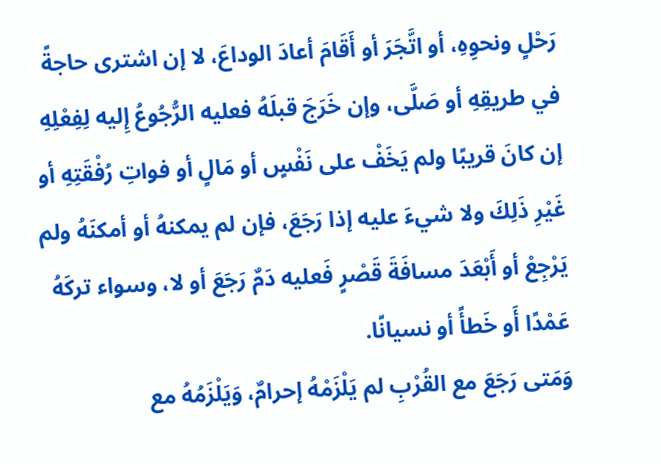رَحْلٍ ونحوِهِ، أو اتَّجَرَ أو أَقَامَ أعادَ الوداعَ، لا إن اشترى حاجةً في طريقِهِ أو صَلَّى، وإن خَرَجَ قبلَهُ فعليه الرُّجُوعُ إِليه لِفِعْلِهِ إن كانَ قريبًا ولم يَخَفْ على نَفْسٍ أو مَالٍ أو فواتِ رُفْقَتِهِ أو غَيْرِ ذَلِكَ ولا شيءَ عليه إذا رَجَعَ، فإن لم يمكنهُ أو أمكنَهُ ولم يَرْجِعْ أو أَبْعَدَ مسافَةَ قَصْرٍ فَعليه دَمٌ رَجَعَ أو لا، وسواء تركَهُ عَمْدًا أَو خَطأً أو نسيانًا.
وَمَتى رَجَعَ مع القُرْبِ لم يَلْزَمْهُ إحرامٌ، وَيَلْزَمُهُ مع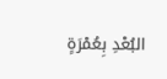البُعْدِ بِعُمْرَةٍ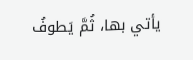يأتي بها، ثُمَّ يَطوفُ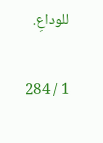للوداعِ.

1 / 284